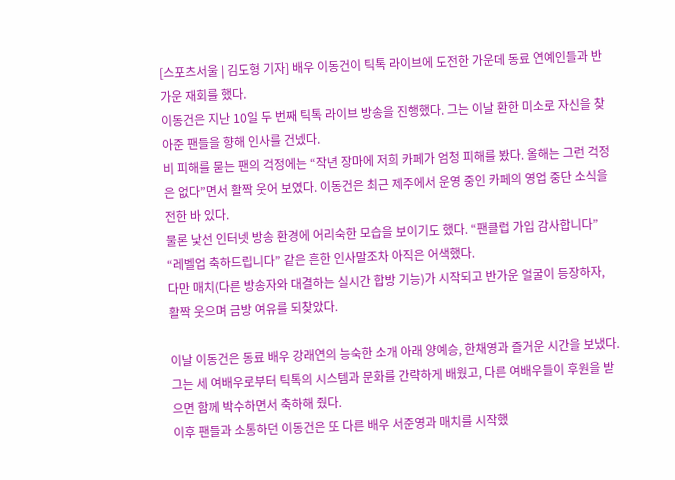[스포츠서울 | 김도형 기자] 배우 이동건이 틱톡 라이브에 도전한 가운데 동료 연예인들과 반가운 재회를 했다.
이동건은 지난 10일 두 번째 틱톡 라이브 방송을 진행했다. 그는 이날 환한 미소로 자신을 찾아준 팬들을 향해 인사를 건넸다.
비 피해를 묻는 팬의 걱정에는 “작년 장마에 저희 카페가 엄청 피해를 봤다. 올해는 그런 걱정은 없다”면서 활짝 웃어 보였다. 이동건은 최근 제주에서 운영 중인 카페의 영업 중단 소식을 전한 바 있다.
물론 낯선 인터넷 방송 환경에 어리숙한 모습을 보이기도 했다. “팬클럽 가입 감사합니다” “레벨업 축하드립니다” 같은 흔한 인사말조차 아직은 어색했다.
다만 매치(다른 방송자와 대결하는 실시간 합방 기능)가 시작되고 반가운 얼굴이 등장하자, 활짝 웃으며 금방 여유를 되찾았다.

이날 이동건은 동료 배우 강래연의 능숙한 소개 아래 양예승, 한채영과 즐거운 시간을 보냈다.
그는 세 여배우로부터 틱톡의 시스템과 문화를 간략하게 배웠고, 다른 여배우들이 후원을 받으면 함께 박수하면서 축하해 줬다.
이후 팬들과 소통하던 이동건은 또 다른 배우 서준영과 매치를 시작했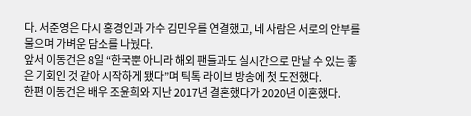다. 서준영은 다시 홍경인과 가수 김민우를 연결했고, 네 사람은 서로의 안부를 물으며 가벼운 담소를 나눴다.
앞서 이동건은 8일 “한국뿐 아니라 해외 팬들과도 실시간으로 만날 수 있는 좋은 기회인 것 같아 시작하게 됐다”며 틱톡 라이브 방송에 첫 도전했다.
한편 이동건은 배우 조윤희와 지난 2017년 결혼했다가 2020년 이혼했다.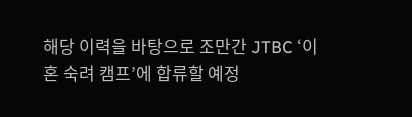해당 이력을 바탕으로 조만간 JTBC ‘이혼 숙려 캠프’에 합류할 예정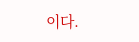이다.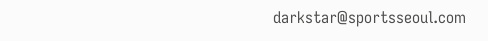darkstar@sportsseoul.com